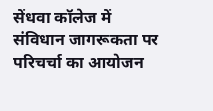सेंधवा कॉलेज में संविधान जागरूकता पर परिचर्चा का आयोजन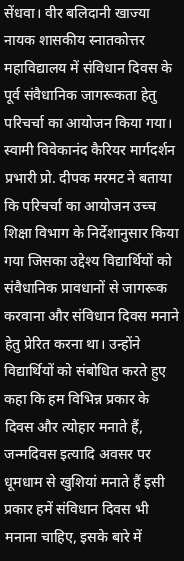सेंधवा। वीर बलिदानी खाज्या नायक शासकीय स्नातकोत्तर महाविद्यालय में संविधान दिवस के पूर्व संवैधानिक जागरूकता हेतु परिचर्चा का आयोजन किया गया। स्वामी विवेकानंद कैरियर मार्गदर्शन प्रभारी प्रो. दीपक मरमट ने बताया कि परिचर्चा का आयोजन उच्च शिक्षा विभाग के निर्देशानुसार किया गया जिसका उद्देश्य विद्यार्थियों को संवैधानिक प्रावधानों से जागरूक करवाना और संविधान दिवस मनाने हेतु प्रेरित करना था। उन्होंने विद्यार्थियों को संबोधित करते हुए कहा कि हम विभिन्न प्रकार के दिवस और त्योहार मनाते हैं, जन्मदिवस इत्यादि अवसर पर धूमधाम से खुशियां मनाते हैं इसी प्रकार हमें संविधान दिवस भी मनाना चाहिए, इसके बारे में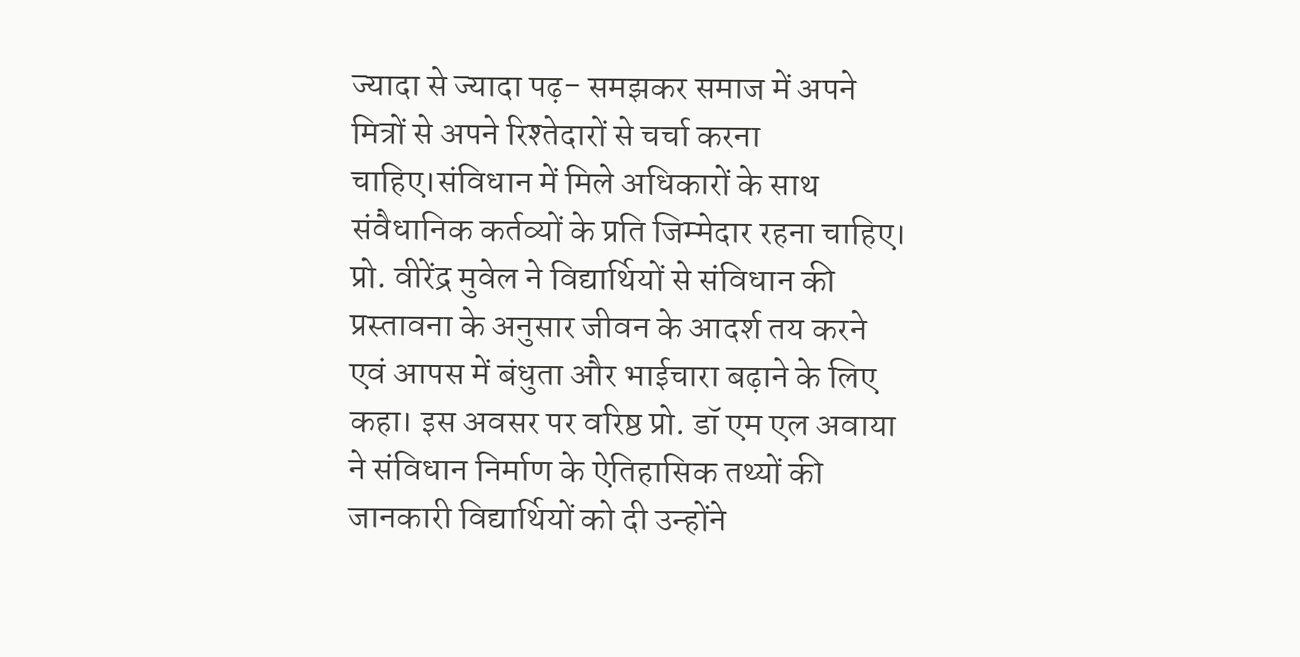ज्यादा से ज्यादा पढ़- समझकर समाज में अपने मित्रों से अपने रिश्तेदारों से चर्चा करना चाहिए।संविधान में मिले अधिकारों के साथ संवैधानिक कर्तव्यों के प्रति जिम्मेदार रहना चाहिए। प्रो. वीरेंद्र मुवेल ने विद्यार्थियों से संविधान की प्रस्तावना के अनुसार जीवन के आदर्श तय करने एवं आपस में बंधुता और भाईचारा बढ़ाने के लिए कहा। इस अवसर पर वरिष्ठ प्रो. डॉ एम एल अवाया ने संविधान निर्माण के ऐतिहासिक तथ्यों की जानकारी विद्यार्थियों को दी उन्होंने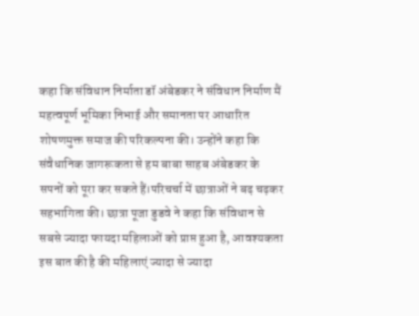कहा कि संविधान निर्माता डॉ अंबेडकर ने संविधान निर्माण मैं महत्वपूर्ण भूमिका निभाई और समानता पर आधारित शोषणमुक्त समाज की परिकल्पना की। उन्होंने कहा कि संवैधानिक जागरूकता से हम बाबा साहब अंबेडकर के सपनों को पूरा कर सकते हैं।परिचर्चा में छात्राओं ने बढ़ चढ़कर सहभागिता की। छात्रा पूजा डुडवे ने कहा कि संविधान से सबसे ज्यादा फायदा महिलाओं को प्राप्त हुआ है, आवश्यकता इस बात की है की महिलाएं ज्यादा से ज्यादा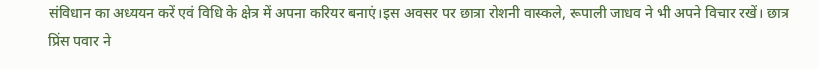संविधान का अध्ययन करें एवं विधि के क्षेत्र में अपना करियर बनाएं।इस अवसर पर छात्रा रोशनी वास्कले, रूपाली जाधव ने भी अपने विचार रखें। छात्र प्रिंस पवार ने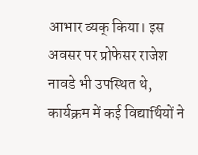आभार व्यक् किया। इस अवसर पर प्रोफेसर राजेश नावडे भी उपस्थित थे, कार्यक्रम में कई विद्यार्थियों ने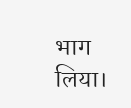भाग लिया।